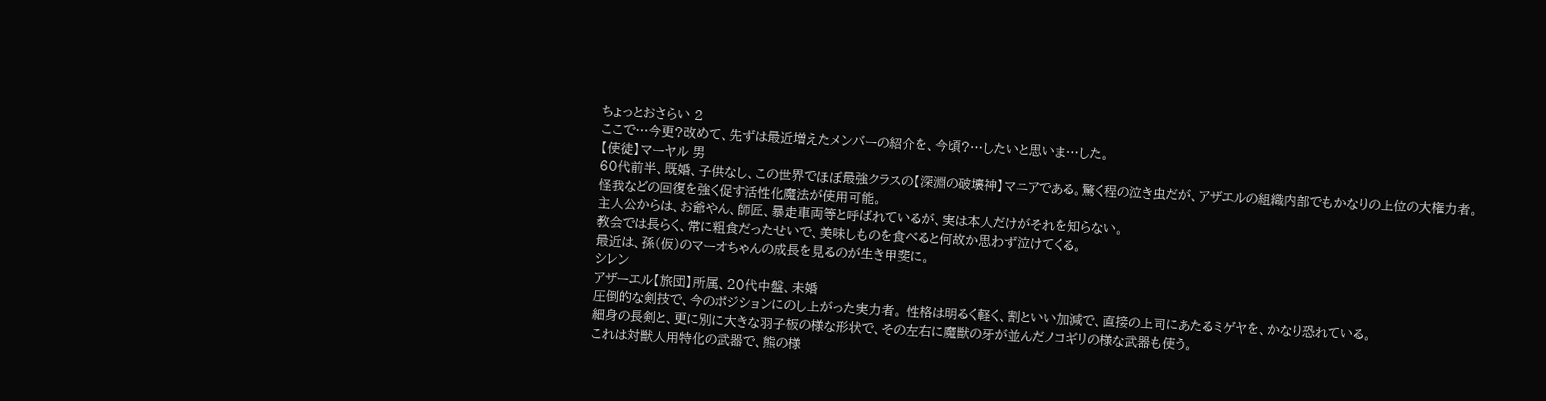ちょっとおさらい 2
ここで…今更?改めて、先ずは最近増えたメンバーの紹介を、今頃?…したいと思いま…した。
【使徒】マーヤル 男
60代前半、既婚、子供なし、この世界でほぼ最強クラスの【深淵の破壊神】マニアである。驚く程の泣き虫だが、アザエルの組織内部でもかなりの上位の大権力者。
怪我などの回復を強く促す活性化魔法が使用可能。
主人公からは、お爺やん、師匠、暴走車両等と呼ばれているが、実は本人だけがそれを知らない。
教会では長らく、常に粗食だったせいで、美味しものを食べると何故か思わず泣けてくる。
最近は、孫(仮)のマーオちゃんの成長を見るのが生き甲斐に。
シレン
アザーエル【旅団】所属、20代中盤、未婚
圧倒的な剣技で、今のポジションにのし上がった実力者。 性格は明るく軽く、割といい加減で、直接の上司にあたるミゲヤを、かなり恐れている。
細身の長剣と、更に別に大きな羽子板の様な形状で、その左右に魔獣の牙が並んだノコギリの様な武器も使う。
これは対獣人用特化の武器で、熊の様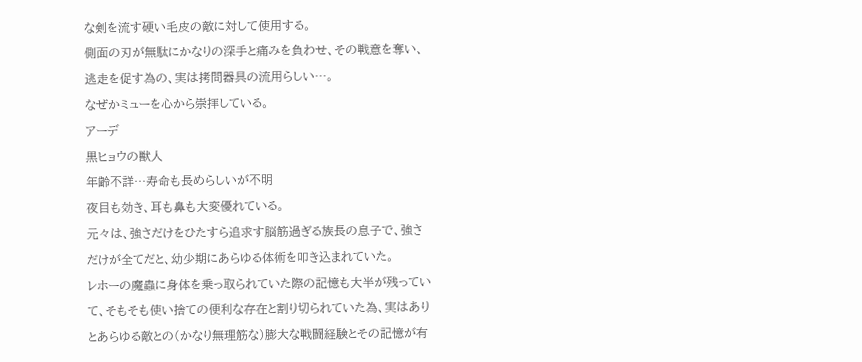な剣を流す硬い毛皮の敵に対して使用する。
側面の刃が無駄にかなりの深手と痛みを負わせ、その戦意を奪い、逃走を促す為の、実は拷問器具の流用らしい…。
なぜかミューを心から崇拝している。
アーデ
黒ヒョウの獣人
年齢不詳…寿命も長めらしいが不明
夜目も効き、耳も鼻も大変優れている。
元々は、強さだけをひたすら追求す脳筋過ぎる族長の息子で、強さだけが全てだと、幼少期にあらゆる体術を叩き込まれていた。
レホーの魔蟲に身体を乗っ取られていた際の記憶も大半が残っていて、そもそも使い捨ての便利な存在と割り切られていた為、実はありとあらゆる敵との(かなり無理筋な)膨大な戦闘経験とその記憶が有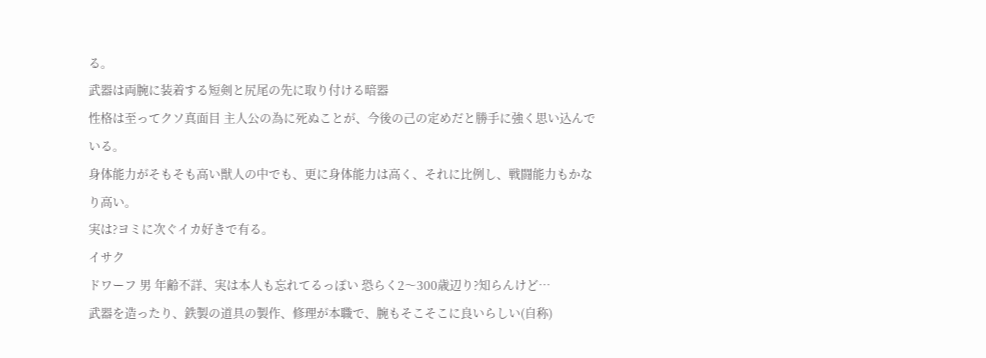る。
武器は両腕に装着する短剣と尻尾の先に取り付ける暗器
性格は至ってクソ真面目 主人公の為に死ぬことが、今後の己の定めだと勝手に強く思い込んでいる。
身体能力がそもそも高い獣人の中でも、更に身体能力は高く、それに比例し、戦闘能力もかなり高い。
実は?ヨミに次ぐイカ好きで有る。
イサク
ドワーフ 男 年齢不詳、実は本人も忘れてるっぽい 恐らく2〜300歳辺り?知らんけど…
武器を造ったり、鉄製の道具の製作、修理が本職で、腕もそこそこに良いらしい(自称)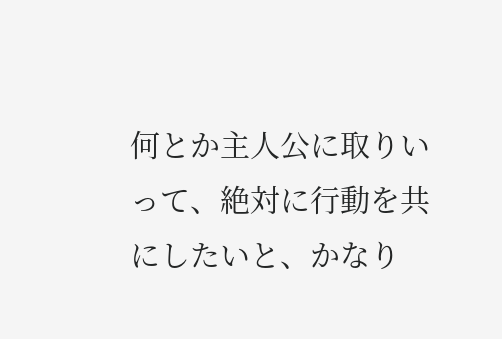何とか主人公に取りいって、絶対に行動を共にしたいと、かなり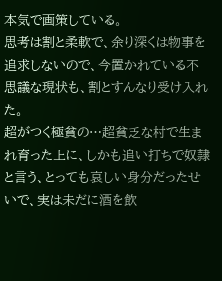本気で画策している。
思考は割と柔軟で、余り深くは物事を追求しないので、今置かれている不思議な現状も、割とすんなり受け入れた。
超がつく極貧の…超貧乏な村で生まれ育った上に、しかも追い打ちで奴隷と言う、とっても哀しい身分だったせいで、実は未だに酒を飲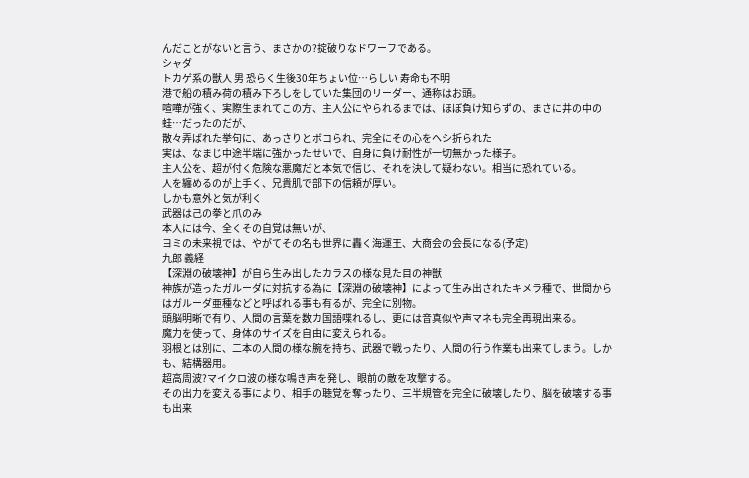んだことがないと言う、まさかの?掟破りなドワーフである。
シャダ
トカゲ系の獣人 男 恐らく生後30年ちょい位…らしい 寿命も不明
港で船の積み荷の積み下ろしをしていた集団のリーダー、通称はお頭。
喧嘩が強く、実際生まれてこの方、主人公にやられるまでは、ほぼ負け知らずの、まさに井の中の蛙…だったのだが、
散々弄ばれた挙句に、あっさりとボコられ、完全にその心をヘシ折られた
実は、なまじ中途半端に強かったせいで、自身に負け耐性が一切無かった様子。
主人公を、超が付く危険な悪魔だと本気で信じ、それを決して疑わない。相当に恐れている。
人を纏めるのが上手く、兄貴肌で部下の信頼が厚い。
しかも意外と気が利く
武器は己の拳と爪のみ
本人には今、全くその自覚は無いが、
ヨミの未来視では、やがてその名も世界に轟く海運王、大商会の会長になる(予定)
九郎 義経
【深淵の破壊神】が自ら生み出したカラスの様な見た目の神獣
神族が造ったガルーダに対抗する為に【深淵の破壊神】によって生み出されたキメラ種で、世間からはガルーダ亜種などと呼ばれる事も有るが、完全に別物。
頭脳明晰で有り、人間の言葉を数カ国語喋れるし、更には音真似や声マネも完全再現出来る。
魔力を使って、身体のサイズを自由に変えられる。
羽根とは別に、二本の人間の様な腕を持ち、武器で戦ったり、人間の行う作業も出来てしまう。しかも、結構器用。
超高周波?マイクロ波の様な鳴き声を発し、眼前の敵を攻撃する。
その出力を変える事により、相手の聴覚を奪ったり、三半規管を完全に破壊したり、脳を破壊する事も出来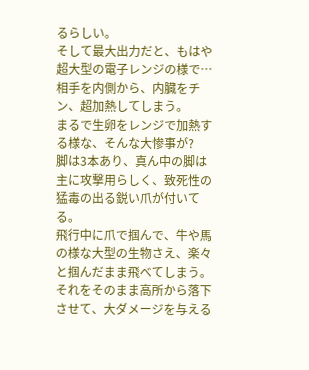るらしい。
そして最大出力だと、もはや超大型の電子レンジの様で…相手を内側から、内臓をチン、超加熱してしまう。
まるで生卵をレンジで加熱する様な、そんな大惨事が?
脚は3本あり、真ん中の脚は主に攻撃用らしく、致死性の猛毒の出る鋭い爪が付いてる。
飛行中に爪で掴んで、牛や馬の様な大型の生物さえ、楽々と掴んだまま飛べてしまう。
それをそのまま高所から落下させて、大ダメージを与える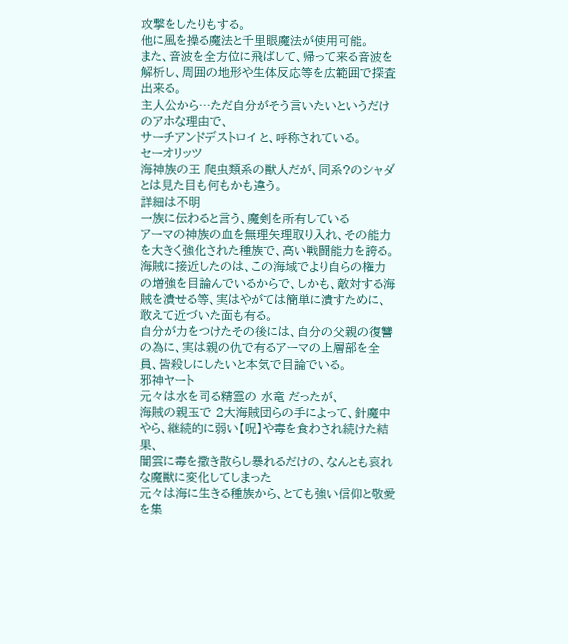攻撃をしたりもする。
他に風を操る魔法と千里眼魔法が使用可能。
また、音波を全方位に飛ばして、帰って来る音波を解析し、周囲の地形や生体反応等を広範囲で探査出来る。
主人公から…ただ自分がそう言いたいというだけのアホな理由で、
サーチアンドデストロイ と、呼称されている。
セーオリッツ
海神族の王 爬虫類系の獣人だが、同系?のシャダとは見た目も何もかも違う。
詳細は不明
一族に伝わると言う、魔剣を所有している
アーマの神族の血を無理矢理取り入れ、その能力を大きく強化された種族で、高い戦闘能力を誇る。
海賊に接近したのは、この海域でより自らの権力の増強を目論んでいるからで、しかも、敵対する海賊を潰せる等、実はやがては簡単に潰すために、敢えて近づいた面も有る。
自分が力をつけたその後には、自分の父親の復讐の為に、実は親の仇で有るアーマの上層部を全員、皆殺しにしたいと本気で目論でいる。
邪神ヤート
元々は水を司る精霊の 水竜 だったが、
海賊の親玉で 2大海賊団らの手によって、針魔中やら、継続的に弱い【呪】や毒を食わされ続けた結果、
闇雲に毒を撒き散らし暴れるだけの、なんとも哀れな魔獣に変化してしまった
元々は海に生きる種族から、とても強い信仰と敬愛を集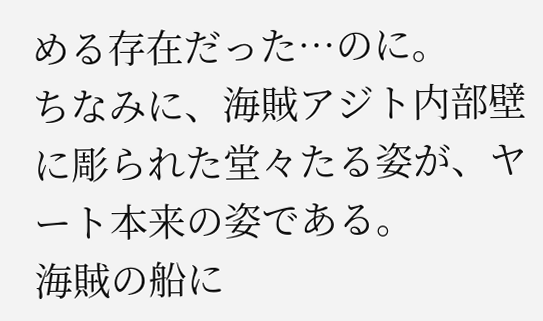める存在だった…のに。
ちなみに、海賊アジト内部壁に彫られた堂々たる姿が、ヤート本来の姿である。
海賊の船に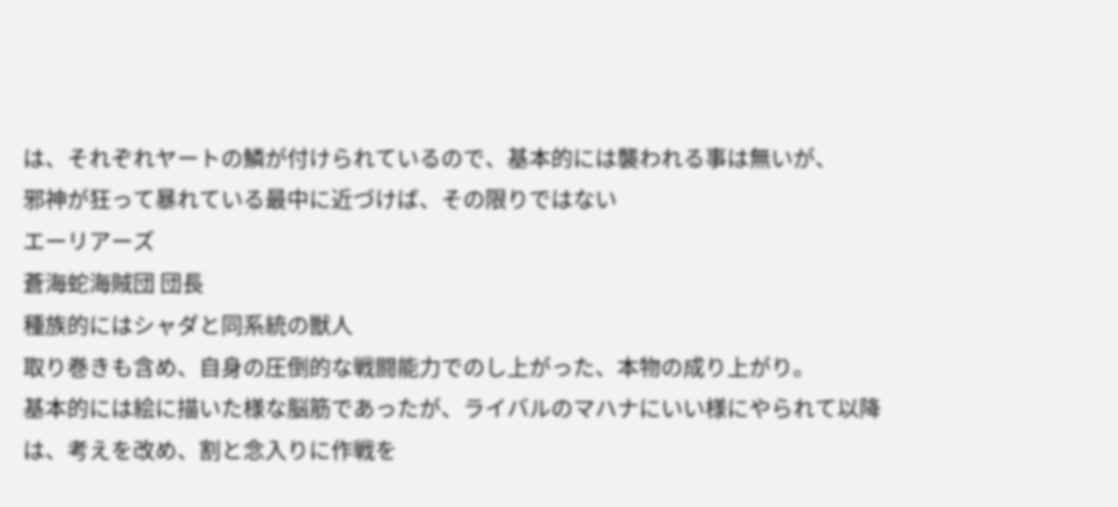は、それぞれヤートの鱗が付けられているので、基本的には襲われる事は無いが、
邪神が狂って暴れている最中に近づけば、その限りではない
エーリアーズ
蒼海蛇海賊団 団長
種族的にはシャダと同系統の獣人
取り巻きも含め、自身の圧倒的な戦闘能力でのし上がった、本物の成り上がり。
基本的には絵に描いた様な脳筋であったが、ライバルのマハナにいい様にやられて以降は、考えを改め、割と念入りに作戦を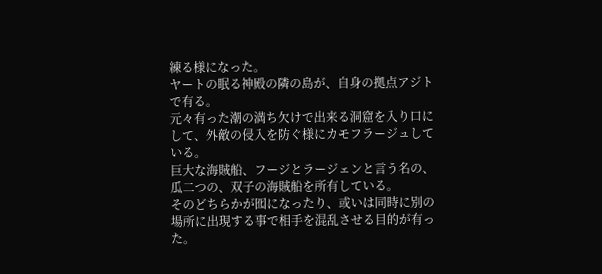練る様になった。
ヤートの眠る神殿の隣の島が、自身の拠点アジトで有る。
元々有った潮の満ち欠けで出来る洞窟を入り口にして、外敵の侵入を防ぐ様にカモフラージュしている。
巨大な海賊船、フージとラージェンと言う名の、
瓜二つの、双子の海賊船を所有している。
そのどちらかが囮になったり、或いは同時に別の場所に出現する事で相手を混乱させる目的が有った。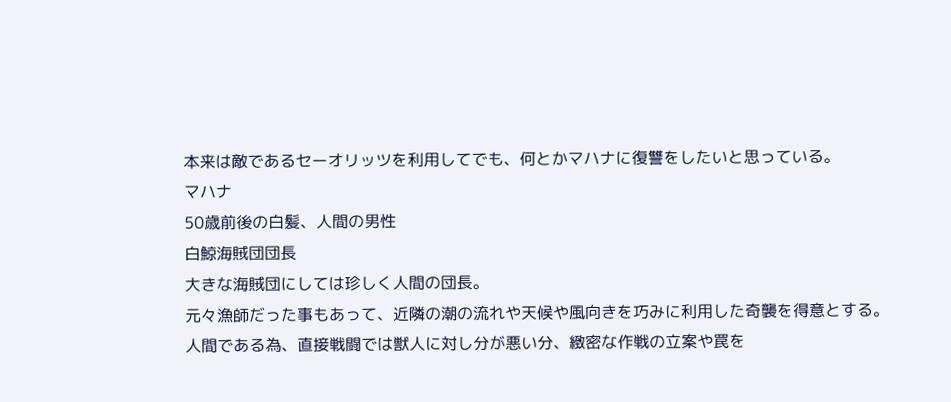本来は敵であるセーオリッツを利用してでも、何とかマハナに復讐をしたいと思っている。
マハナ
50歳前後の白髪、人間の男性
白鯨海賊団団長
大きな海賊団にしては珍しく人間の団長。
元々漁師だった事もあって、近隣の潮の流れや天候や風向きを巧みに利用した奇襲を得意とする。
人間である為、直接戦闘では獣人に対し分が悪い分、緻密な作戦の立案や罠を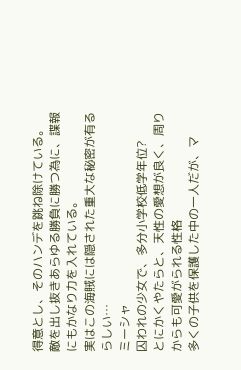得意とし、そのハンデを跳ね除けている。
敵を出し抜きあらゆる勝負に勝つ為に、諜報にもかなり力を入れている。
実はこの海賊には隠された重大な秘密が有るらしい…
ミーシャ
囚われの少女で、多分小学校低学年位?
とにかくやたらと、天性の愛想が良く、周りからも可愛がられる性格
多くの子供を保護した中の一人だが、マ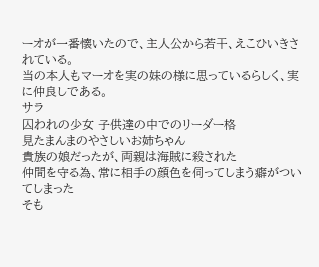ーオが一番懐いたので、主人公から若干、えこひいきされている。
当の本人もマーオを実の妹の様に思っているらしく、実に仲良しである。
サラ
囚われの少女 子供達の中でのリーダー格
見たまんまのやさしいお姉ちゃん
貴族の娘だったが、両親は海賊に殺された
仲間を守る為、常に相手の顔色を伺ってしまう癖がついてしまった
そも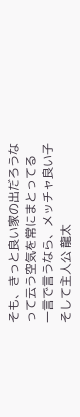そも、きっと良い家の出だろうなって云う空気を常にまとってる
一言で言うなら、メッチャ良い子
そして主人公 龍太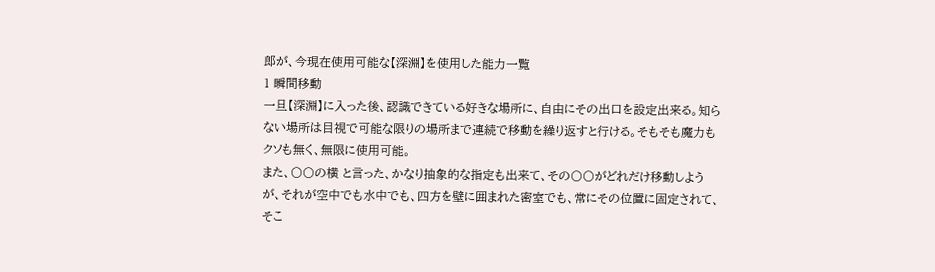郎が、今現在使用可能な【深淵】を使用した能力一覧
1 瞬間移動
一旦【深淵】に入った後、認識できている好きな場所に、自由にその出口を設定出来る。知らない場所は目視で可能な限りの場所まで連続で移動を繰り返すと行ける。そもそも魔力もクソも無く、無限に使用可能。
また、〇〇の横 と言った、かなり抽象的な指定も出来て、その〇〇がどれだけ移動しようが、それが空中でも水中でも、四方を壁に囲まれた密室でも、常にその位置に固定されて、そこ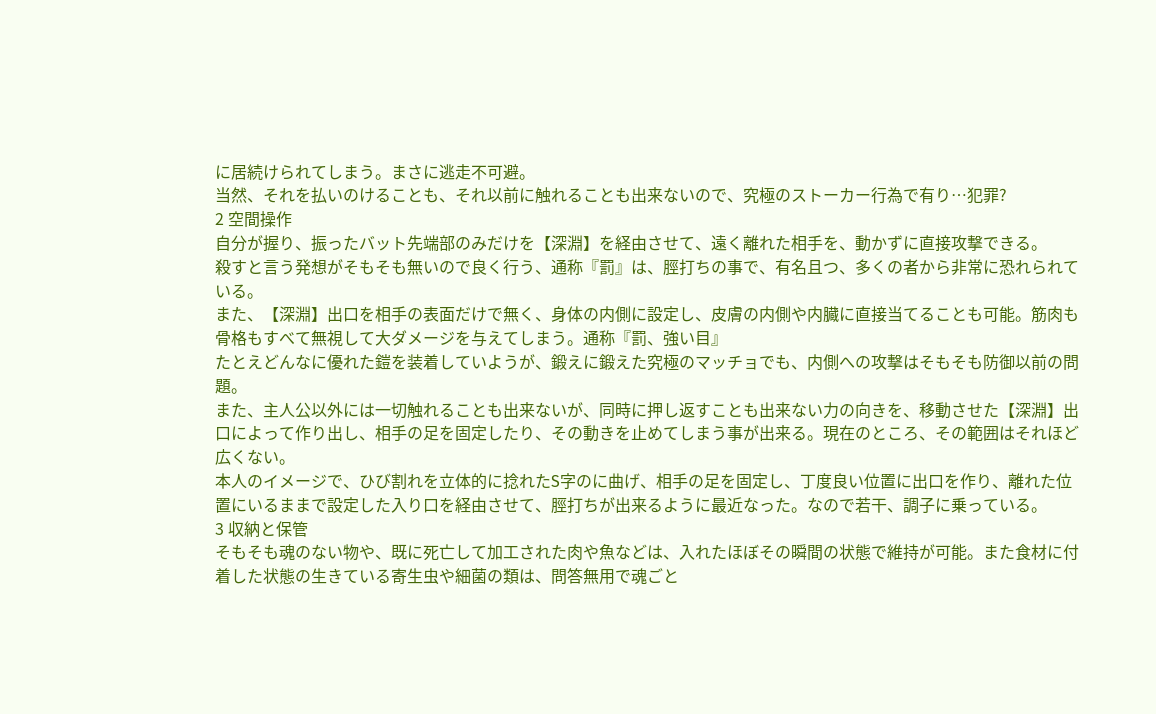に居続けられてしまう。まさに逃走不可避。
当然、それを払いのけることも、それ以前に触れることも出来ないので、究極のストーカー行為で有り…犯罪?
2 空間操作
自分が握り、振ったバット先端部のみだけを【深淵】を経由させて、遠く離れた相手を、動かずに直接攻撃できる。
殺すと言う発想がそもそも無いので良く行う、通称『罰』は、脛打ちの事で、有名且つ、多くの者から非常に恐れられている。
また、【深淵】出口を相手の表面だけで無く、身体の内側に設定し、皮膚の内側や内臓に直接当てることも可能。筋肉も骨格もすべて無視して大ダメージを与えてしまう。通称『罰、強い目』
たとえどんなに優れた鎧を装着していようが、鍛えに鍛えた究極のマッチョでも、内側への攻撃はそもそも防御以前の問題。
また、主人公以外には一切触れることも出来ないが、同時に押し返すことも出来ない力の向きを、移動させた【深淵】出口によって作り出し、相手の足を固定したり、その動きを止めてしまう事が出来る。現在のところ、その範囲はそれほど広くない。
本人のイメージで、ひび割れを立体的に捻れたS字のに曲げ、相手の足を固定し、丁度良い位置に出口を作り、離れた位置にいるままで設定した入り口を経由させて、脛打ちが出来るように最近なった。なので若干、調子に乗っている。
3 収納と保管
そもそも魂のない物や、既に死亡して加工された肉や魚などは、入れたほぼその瞬間の状態で維持が可能。また食材に付着した状態の生きている寄生虫や細菌の類は、問答無用で魂ごと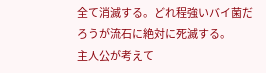全て消滅する。どれ程強いバイ菌だろうが流石に絶対に死滅する。
主人公が考えて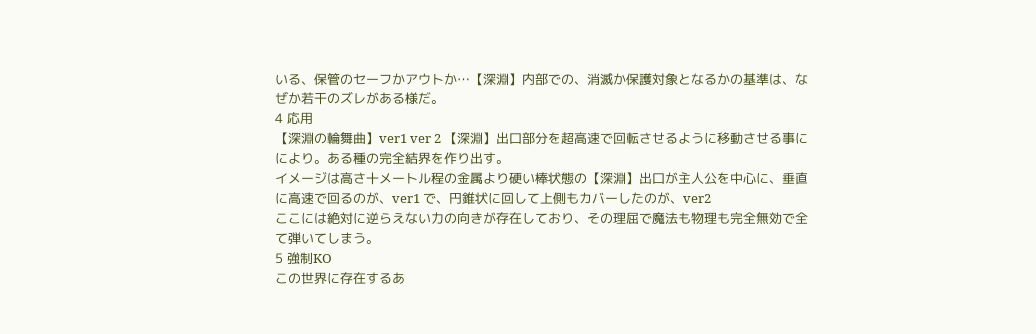いる、保管のセーフかアウトか…【深淵】内部での、消滅か保護対象となるかの基準は、なぜか若干のズレがある様だ。
4 応用
【深淵の輪舞曲】ver1 ver 2 【深淵】出口部分を超高速で回転させるように移動させる事ににより。ある種の完全結界を作り出す。
イメージは高さ十メートル程の金属より硬い棒状態の【深淵】出口が主人公を中心に、垂直に高速で回るのが、ver1 で、円錐状に回して上側もカバーしたのが、ver2
ここには絶対に逆らえない力の向きが存在しており、その理屈で魔法も物理も完全無効で全て弾いてしまう。
5 強制KO
この世界に存在するあ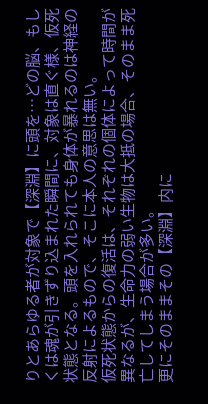りとあらゆる者が対象で【深淵】に頭を…どの脳、もしくは魂が引きずり込まれた瞬間に、対象は直ぐ様、仮死状態となる。頭を入れられても身体が暴れるのは神経の反射によるもので、そこに本人の意思は無い。
仮死状態からの復活は、それぞれの個体によって時間が異なるが、生命力の弱い生物は大抵の場合、そのまま死亡してしまう場合が多い。
更にそのままその【深淵】内に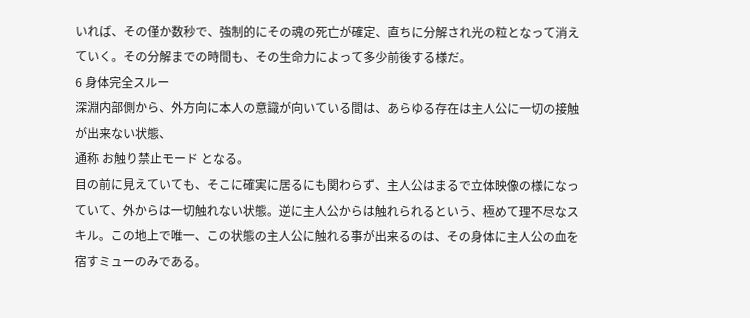いれば、その僅か数秒で、強制的にその魂の死亡が確定、直ちに分解され光の粒となって消えていく。その分解までの時間も、その生命力によって多少前後する様だ。
6 身体完全スルー
深淵内部側から、外方向に本人の意識が向いている間は、あらゆる存在は主人公に一切の接触が出来ない状態、
通称 お触り禁止モード となる。
目の前に見えていても、そこに確実に居るにも関わらず、主人公はまるで立体映像の様になっていて、外からは一切触れない状態。逆に主人公からは触れられるという、極めて理不尽なスキル。この地上で唯一、この状態の主人公に触れる事が出来るのは、その身体に主人公の血を宿すミューのみである。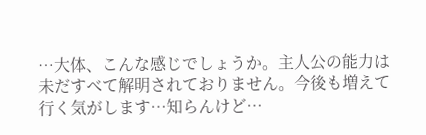…大体、こんな感じでしょうか。主人公の能力は未だすべて解明されておりません。今後も増えて行く気がします…知らんけど…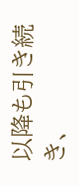以降も引き続き、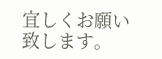宜しくお願い致します。